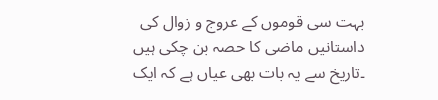بہت سی قوموں کے عروج و زوال کی داستانیں ماضی کا حصہ بن چکی ہیں ۔تاریخ سے یہ بات بھی عیاں ہے کہ ایک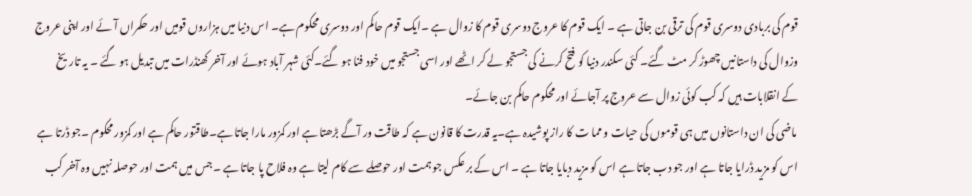قوم کی بربادی دوسری قوم کی ترقی بن جاتی ہے ۔ ایک قوم کا عروج دوسری قوم کا زوال ہے ۔ایک قوم حاکم اور دوسری محکوم ہے۔ اس دنیا میں ہزاروں قومیں اور حکمراں آئے اور اپنی عروج وزوال کی داستانیں چھوڑ کر مٹ گئے۔ کئی سکندر دنیا کو فتح کرنے کی جستجو لے کر اٹھے اور اسی جستجو میں خود فنا ہو گئے۔کئی شہر آباد ہوئے اور آخر کھنڈرات میں تبدیل ہو گئے ۔ یہ تاریخ کے انقلابات ہیں کہ کب کوئی زوال سے عروج پر آجائے اور محکوم حاکم بن جائے۔
ماضی کی ان داستانوں میں ہی قوموں کی حیات و مما ت کا راز پوشیدہ ہے۔یہ قدرت کا قانون ہے کہ طاقت ور آگے بڑھتا ہے اور کمزور مارا جاتا ہے۔طاقتور حاکم ہے اور کمزور محکوم ۔جو ڈرتا ہے اس کو مزید ڈرایا جاتا ہے اور جو دب جاتا ہے اس کو مزید دبایا جاتا ہے ۔ اس کے بر عکس جو ہمت اور حوصلے سے کام لیتا ہے وہ فلاح پا جاتا ہے ۔جس میں ہمت اور حوصلہ نہیں وہ آخر کب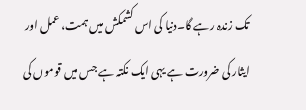تک زندہ رہے گا۔دنیا کی اس کشمکش میں ہمت، عمل اور ایثار کی ضرورت ہے یہی ایک نکتہ ہے جس میں قوموں کی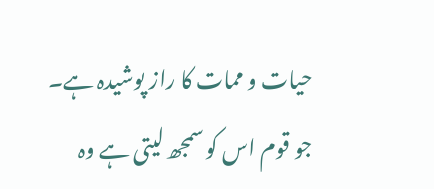حیات و ممات کا راز پوشیدہ ہے۔ جو قوم اس کو سمجھ لیتی ہے وہ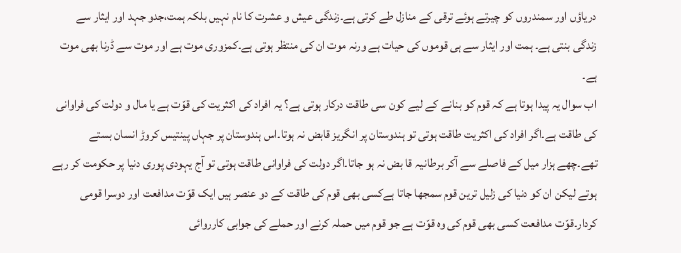دریاؤں اور سمندروں کو چیرتے ہوئے ترقی کے منازل طے کرتی ہے۔زندگی عیش و عشرت کا نام نہیں بلکہ ہمت،جدو جہد اور ایثار سے زندگی بنتی ہے۔ ہمت اور ایثار سے ہی قوموں کی حیات ہے ورنہ موت ان کی منتظر ہوتی ہے۔کمزوری موت ہے اور موت سے ڈرنا بھی موت ہے۔
اب سوال یہ پیدا ہوتا ہے کہ قوم کو بنانے کے لیے کون سی طاقت درکار ہوتی ہے؟ یہ افراد کی اکثریت کی قوّت ہے یا مال و دولت کی فراوانی کی طاقت ہے۔اگر افراد کی اکثریت طاقت ہوتی تو ہندوستان پر انگریز قابض نہ ہوتا۔اس ہندوستان پر جہاں پینتیس کروڑ انسان بستے تھے۔چھے ہزار میل کے فاصلے سے آکر برطانیہ قا بض نہ ہو جاتا۔اگر دولت کی فراوانی طاقت ہوتی تو آج یہودی پوری دنیا پر حکومت کر رہے ہوتے لیکن ان کو دنیا کی زلیل ترین قوم سمجھا جاتا ہےکسی بھی قوم کی طاقت کے دو عنصر ہیں ایک قوّت مدافعت اور دوسرا قومی کردار۔قوّت مدافعت کسی بھی قوم کی وہ قوّت ہے جو قوم میں حملہ کرنے اور حملے کی جوابی کارروائی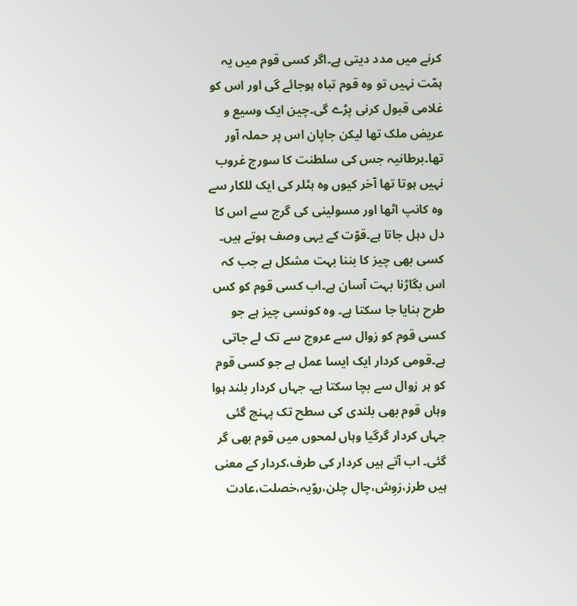کرنے میں مدد دیتی ہے۔اگر کسی قوم میں یہ ہمّت نہیں تو وہ قوم تباہ ہوجائے گی اور اس کو غلامی قبول کرنی پڑے گی۔چین ایک وسیع و عریض ملک تھا لیکن جاپان اس پر حملہ آور تھا۔برطانیہ جس کی سلطنت کا سورج غروب نہیں ہوتا تھا آخر کیوں وہ ہٹلر کی ایک للکار سے وہ کانپ اٹھا اور مسولینی کی گرج سے اس کا دل دہل جاتا ہے۔قوّت کے یہی وصف ہوتے ہیں۔
کسی بھی چیز کا بننا بہت مشکل ہے جب کہ اس بگاڑنا بہت آسان ہے۔اب کسی قوم کو کس طرح بنایا جا سکتا ہے۔ وہ کونسی چیز ہے جو کسی قوم کو زوال سے عروج سے تک لے جاتی ہے۔قومی کردار ایک ایسا عمل ہے جو کسی قوم کو ہر زوال سے بچا سکتا ہے۔ جہاں کردار بلند ہوا وہاں قوم بھی بلندی کی سطح تک پہنچ گئی جہاں کردار گرگیا وہاں لمحوں میں قوم بھی گر گئی۔ اب آتے ہیں کردار کی طرف،کردار کے معنی ہیں طرز،رَوِش،چال چلن،روّیہ،خصلت،عادت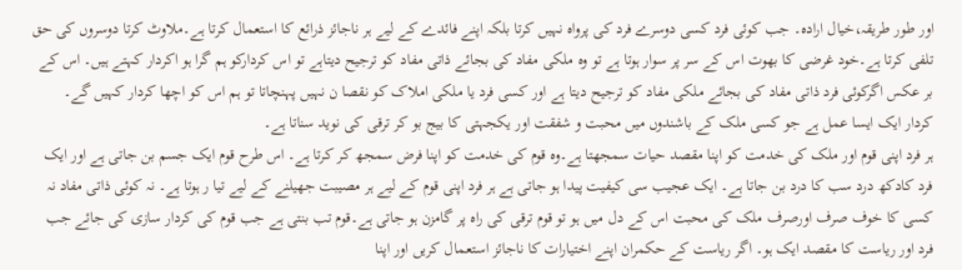اور طور طریقہ،خیال ارادہ۔ جب کوئی فرد کسی دوسرے فرد کی پرواہ نہیں کرتا بلکہ اپنے فائدے کے لیے ہر ناجائز ذرائع کا استعمال کرتا ہے۔ملاوٹ کرتا دوسروں کی حق تلفی کرتا ہے۔خود غرضی کا بھوت اس کے سر پر سوار ہوتا ہے تو وہ ملکی مفاد کی بجائے ذاتی مفاد کو ترجیح دیتاہے تو اس کردارکو ہم گرا ہو اکردار کہتے ہیں۔ اس کے بر عکس اگرکوئی فرد ذاتی مفاد کی بجائے ملکی مفاد کو ترجیح دیتا ہے اور کسی فرد یا ملکی املاک کو نقصا ن نہیں پہنچاتا تو ہم اس کو اچھا کردار کہیں گے۔
کردار ایک ایسا عمل ہے جو کسی ملک کے باشندوں میں محبت و شفقت اور یکجہتی کا بیج بو کر ترقی کی نوید سناتا ہے۔
ہر فرد اپنی قوم اور ملک کی خدمت کو اپنا مقصد حیات سمجھتا ہے۔وہ قوم کی خدمت کو اپنا فرض سمجھ کر کرتا ہے۔ اس طرح قوم ایک جسم بن جاتی ہے اور ایک فرد کادکھ درد سب کا درد بن جاتا ہے۔ ایک عجیب سی کیفیت پیدا ہو جاتی ہے ہر فرد اپنی قوم کے لیے ہر مصیبت جھیلنے کے لیے تیا ر ہوتا ہے۔ نہ کوئی ذاتی مفاد نہ کسی کا خوف صرف اورصرف ملک کی محبت اس کے دل میں ہو تو قوم ترقی کی راہ پر گامزن ہو جاتی ہے۔قوم تب بنتی ہے جب قوم کی کردار سازی کی جائے جب فرد اور ریاست کا مقصد ایک ہو۔ اگر ریاست کے حکمران اپنے اختیارات کا ناجائز استعمال کریں اور اپنا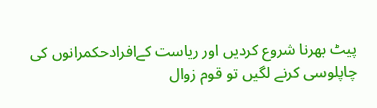پیٹ بھرنا شروع کردیں اور ریاست کےافرادحکمرانوں کی چاپلوسی کرنے لگیں تو قوم زوال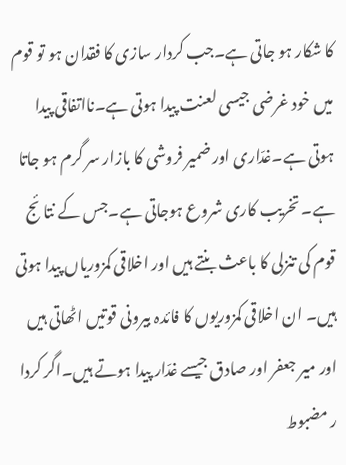کا شکار ہو جاتی ہے۔جب کردار سازی کا فقدان ہو تو قوم میں خود غرضی جیسی لعنت پیدا ہوتی ہے۔نااتفاقی پیدا ہوتی ہے۔غدّاری اور ضمیر فروشی کا بازار سر گرم ہو جاتا ہے۔ تخریب کاری شروع ہوجاتی ہے۔جس کے نتا ئج قوم کی تنزلی کا باعث بنتے ہیں اور اخلاقی کمزوریاں پیدا ہوتی ہیں۔ ان اخلاقی کمزوریوں کا فائدہ بیرونی قوتیں اٹھاتی ہیں اور میر جعفر اور صادق جیسے غدّار پیدا ہوتے ہیں۔اگر کردا ر مضبوط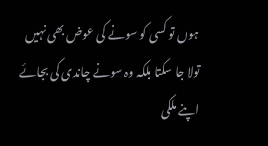ہوں تو کسی کو سونے کی عوض بھی نہیں تولا جا سکتا بلکہ وہ سونے چاندی کی بجائے اپنے ملکی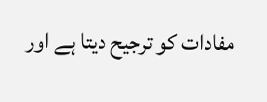مفادات کو ترجیح دیتا ہے اور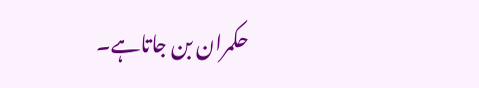حکمران بن جاتاہے۔